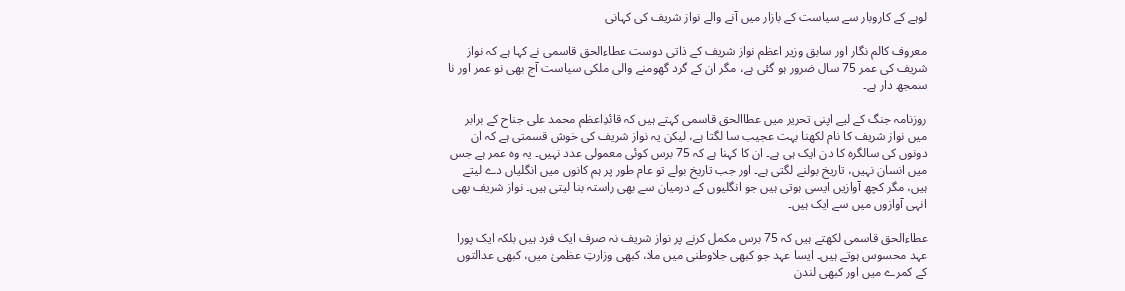لوہے کے کاروبار سے سیاست کے بازار میں آنے والے نواز شریف کی کہانی

معروف کالم نگار اور سابق وزیر اعظم نواز شریف کے ذاتی دوست عطاءالحق قاسمی نے کہا ہے کہ نواز شریف کی عمر 75 سال ضرور ہو گئی ہے، مگر ان کے گرد گھومنے والی ملکی سیاست آج بھی نو عمر اور نا سمجھ دار ہے۔

روزنامہ جنگ کے لیے اپنی تحریر میں عطاالحق قاسمی کہتے ہیں کہ قائدِاعظم محمد علی جناح کے برابر میں نواز شریف کا نام لکھنا بہت عجیب سا لگتا ہے، لیکن یہ نواز شریف کی خوش قسمتی ہے کہ ان دونوں کی سالگرہ کا دن ایک ہی ہے۔ ان کا کہنا ہے کہ 75 برس کوئی معمولی عدد نہیں۔ یہ وہ عمر ہے جس میں انسان نہیں، تاریخ بولنے لگتی ہے۔ اور جب تاریخ بولے تو عام طور پر ہم کانوں میں انگلیاں دے لیتے ہیں، مگر کچھ آوازیں ایسی ہوتی ہیں جو انگلیوں کے درمیان سے بھی راستہ بنا لیتی ہیں۔ نواز شریف بھی انہی آوازوں میں سے ایک ہیں۔

عطاءالحق قاسمی لکھتے ہیں کہ 75 برس مکمل کرنے پر نواز شریف نہ صرف ایک فرد ہیں بلکہ ایک پورا عہد محسوس ہوتے ہیں۔ ایسا عہد جو کبھی جلاوطنی میں ملا، کبھی وزارتِ عظمیٰ میں، کبھی عدالتوں کے کمرے میں اور کبھی لندن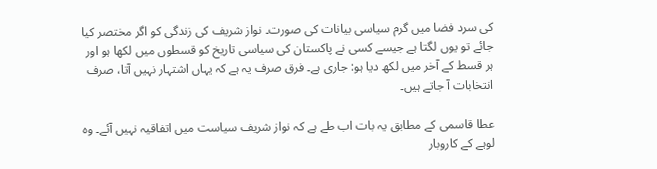کی سرد فضا میں گرم سیاسی بیانات کی صورت۔ نواز شریف کی زندگی کو اگر مختصر کیا جائے تو یوں لگتا ہے جیسے کسی نے پاکستان کی سیاسی تاریخ کو قسطوں میں لکھا ہو اور ہر قسط کے آخر میں لکھ دیا ہو: جاری ہے۔ فرق صرف یہ ہے کہ یہاں اشتہار نہیں آتا، صرف انتخابات آ جاتے ہیں۔

عطا قاسمی کے مطابق یہ بات اب طے ہے کہ نواز شریف سیاست میں اتفاقیہ نہیں آئے۔ وہ لوہے کے کاروبار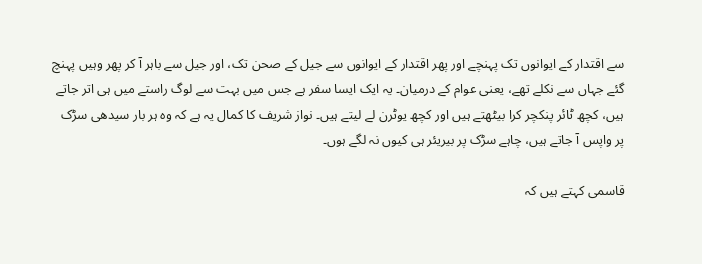سے اقتدار کے ایوانوں تک پہنچے اور پھر اقتدار کے ایوانوں سے جیل کے صحن تک، اور جیل سے باہر آ کر پھر وہیں پہنچ گئے جہاں سے نکلے تھے، یعنی عوام کے درمیان۔ یہ ایک ایسا سفر ہے جس میں بہت سے لوگ راستے میں ہی اتر جاتے ہیں، کچھ ٹائر پنکچر کرا بیٹھتے ہیں اور کچھ یوٹرن لے لیتے ہیں۔ نواز شریف کا کمال یہ ہے کہ وہ ہر بار سیدھی سڑک پر واپس آ جاتے ہیں، چاہے سڑک پر بیریئر ہی کیوں نہ لگے ہوں۔

قاسمی کہتے ہیں کہ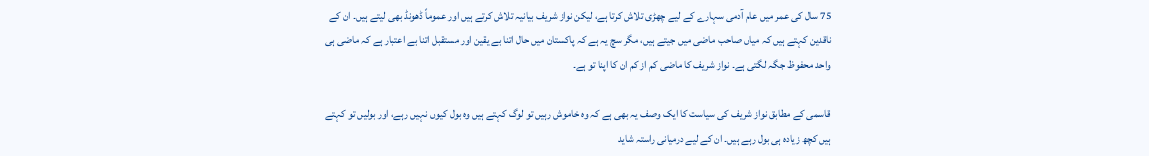75 سال کی عمر میں عام آدمی سہارے کے لیے چھڑی تلاش کرتا ہے، لیکن نواز شریف بیانیہ تلاش کرتے ہیں اور عموماً ڈھونڈ بھی لیتے ہیں۔ ان کے ناقدین کہتے ہیں کہ میاں صاحب ماضی میں جیتے ہیں، مگر سچ یہ ہے کہ پاکستان میں حال اتنا بے یقین اور مستقبل اتنا بے اعتبار ہے کہ ماضی ہی واحد محفوظ جگہ لگتی ہے۔ نواز شریف کا ماضی کم از کم ان کا اپنا تو ہے۔

قاسمی کے مطابق نواز شریف کی سیاست کا ایک وصف یہ بھی ہے کہ وہ خاموش رہیں تو لوگ کہتے ہیں وہ بول کیوں نہیں رہے، اور بولیں تو کہتے ہیں کچھ زیادہ ہی بول رہے ہیں۔ ان کے لیے درمیانی راستہ شاید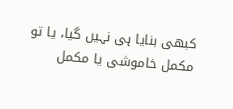کبھی بنایا ہی نہیں گیا، یا تو مکمل خاموشی یا مکمل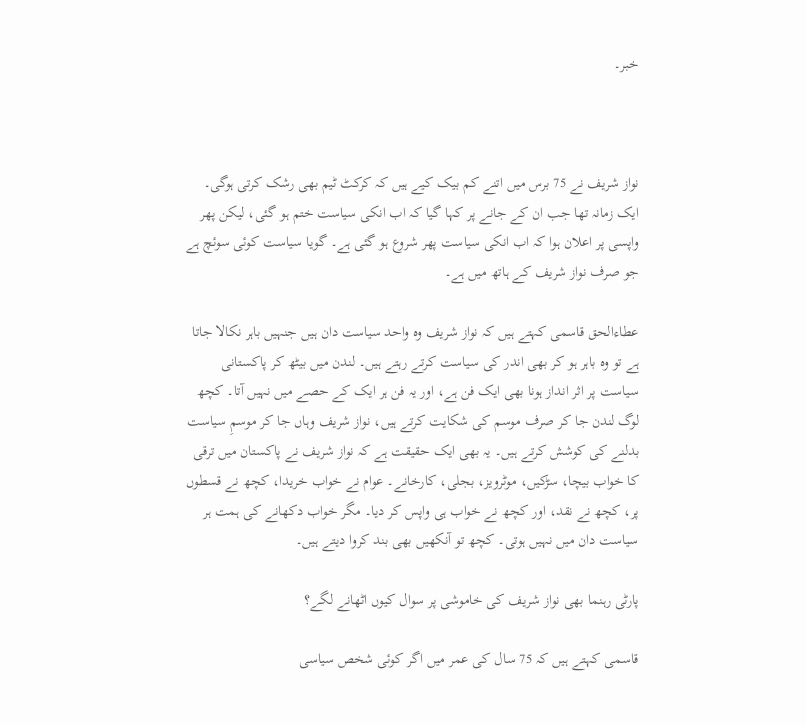خبر۔



نواز شریف نے 75 برس میں اتنے کم بیک کیے ہیں کہ کرکٹ ٹیم بھی رشک کرتی ہوگی۔ ایک زمانہ تھا جب ان کے جانے پر کہا گیا کہ اب انکی سیاست ختم ہو گئی، لیکن پھر واپسی پر اعلان ہوا کہ اب انکی سیاست پھر شروع ہو گئی ہے۔ گویا سیاست کوئی سوئچ ہے جو صرف نواز شریف کے ہاتھ میں ہے۔

عطاءالحق قاسمی کہتے ہیں کہ نواز شریف وہ واحد سیاست دان ہیں جنہیں باہر نکالا جاتا ہے تو وہ باہر ہو کر بھی اندر کی سیاست کرتے رہتے ہیں۔ لندن میں بیٹھ کر پاکستانی سیاست پر اثر انداز ہونا بھی ایک فن ہے، اور یہ فن ہر ایک کے حصے میں نہیں آتا۔ کچھ لوگ لندن جا کر صرف موسم کی شکایت کرتے ہیں، نواز شریف وہاں جا کر موسمِ سیاست بدلنے کی کوشش کرتے ہیں۔ یہ بھی ایک حقیقت ہے کہ نواز شریف نے پاکستان میں ترقی کا خواب بیچا، سڑکیں، موٹرویز، بجلی، کارخانے۔ عوام نے خواب خریدا، کچھ نے قسطوں پر، کچھ نے نقد، اور کچھ نے خواب ہی واپس کر دیا۔ مگر خواب دکھانے کی ہمت ہر سیاست دان میں نہیں ہوتی۔ کچھ تو آنکھیں بھی بند کروا دیتے ہیں۔

پارٹی رہنما بھی نواز شریف کی خاموشی پر سوال کیوں اٹھانے لگے؟

قاسمی کہتے ہیں کہ 75 سال کی عمر میں اگر کوئی شخص سیاسی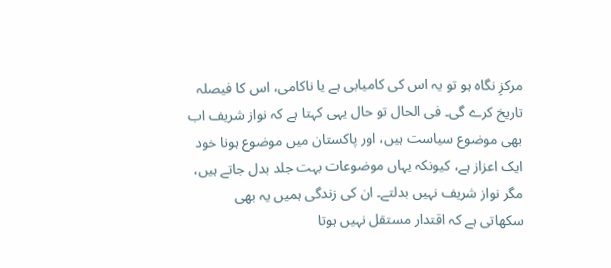مرکزِ نگاہ ہو تو یہ اس کی کامیابی ہے یا ناکامی، اس کا فیصلہ تاریخ کرے گی۔ فی الحال تو حال یہی کہتا ہے کہ نواز شریف اب بھی موضوع سیاست ہیں، اور پاکستان میں موضوع ہونا خود ایک اعزاز ہے، کیونکہ یہاں موضوعات بہت جلد بدل جاتے ہیں، مگر نواز شریف نہیں بدلتے۔ ان کی زندگی ہمیں یہ بھی سکھاتی ہے کہ اقتدار مستقل نہیں ہوتا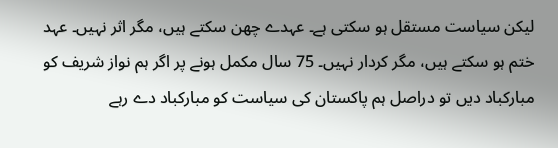لیکن سیاست مستقل ہو سکتی ہے۔ عہدے چھن سکتے ہیں، مگر اثر نہیں۔ عہد ختم ہو سکتے ہیں، مگر کردار نہیں۔ 75 سال مکمل ہونے پر اگر ہم نواز شریف کو مبارکباد دیں تو دراصل ہم پاکستان کی سیاست کو مبارکباد دے رہے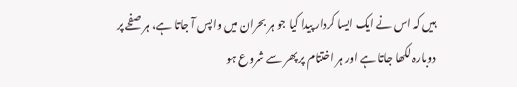ہیں کہ اس نے ایک ایسا کردار پیدا کیا جو ہر بحران میں واپس آ جاتا ہے، ہر صفحے پر دوبارہ لکھا جاتا ہے اور ہر اختتام پر پھر سے شروع ہو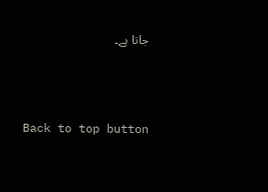جاتا ہے۔



Back to top button